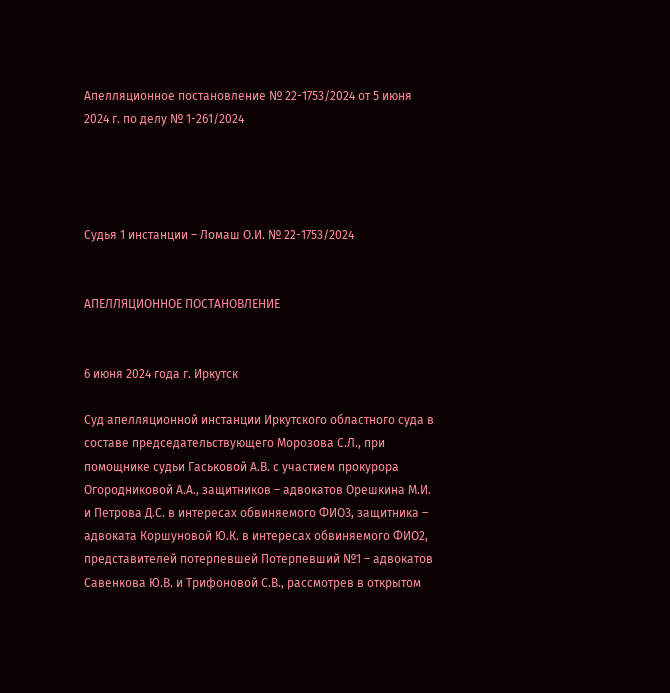Апелляционное постановление № 22-1753/2024 от 5 июня 2024 г. по делу № 1-261/2024




Судья 1 инстанции – Ломаш О.И. № 22-1753/2024


АПЕЛЛЯЦИОННОЕ ПОСТАНОВЛЕНИЕ


6 июня 2024 года г. Иркутск

Суд апелляционной инстанции Иркутского областного суда в составе председательствующего Морозова С.Л., при помощнике судьи Гаськовой А.В. с участием прокурора Огородниковой А.А., защитников – адвокатов Орешкина М.И. и Петрова Д.С. в интересах обвиняемого ФИО3, защитника – адвоката Коршуновой Ю.К. в интересах обвиняемого ФИО2, представителей потерпевшей Потерпевший №1 – адвокатов Савенкова Ю.В. и Трифоновой С.В., рассмотрев в открытом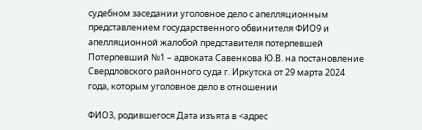судебном заседании уголовное дело с апелляционным представлением государственного обвинителя ФИО9 и апелляционной жалобой представителя потерпевшей Потерпевший №1 – адвоката Савенкова Ю.В. на постановление Свердловского районного суда г. Иркутска от 29 марта 2024 года, которым уголовное дело в отношении

ФИО3, родившегося Дата изъята в <адрес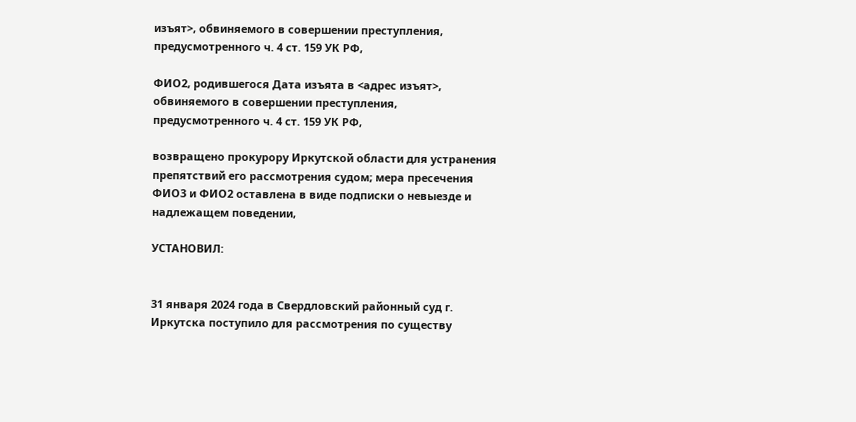изъят>, обвиняемого в совершении преступления, предусмотренного ч. 4 ст. 159 УК РФ,

ФИО2, родившегося Дата изъята в <адрес изъят>, обвиняемого в совершении преступления, предусмотренного ч. 4 ст. 159 УК РФ,

возвращено прокурору Иркутской области для устранения препятствий его рассмотрения судом; мера пресечения ФИО3 и ФИО2 оставлена в виде подписки о невыезде и надлежащем поведении,

УСТАНОВИЛ:


31 января 2024 года в Свердловский районный суд г. Иркутска поступило для рассмотрения по существу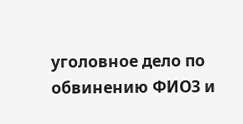уголовное дело по обвинению ФИО3 и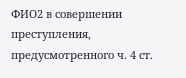ФИО2 в совершении преступления, предусмотренного ч. 4 ст.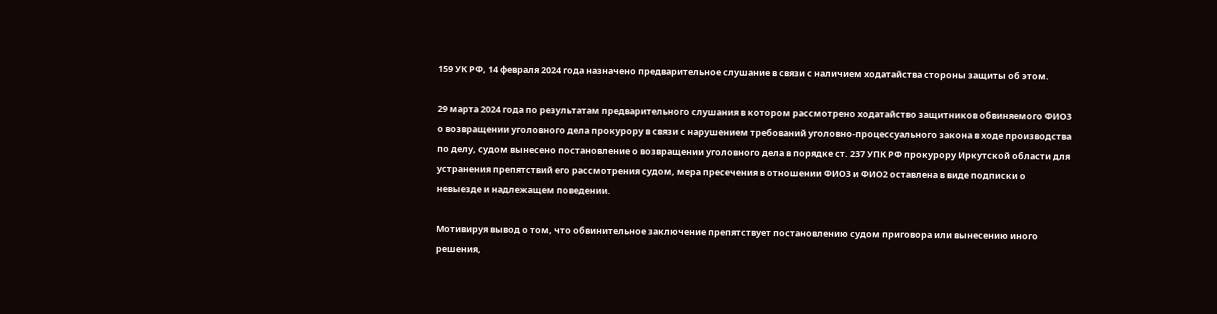159 УК РФ, 14 февраля 2024 года назначено предварительное слушание в связи с наличием ходатайства стороны защиты об этом.

29 марта 2024 года по результатам предварительного слушания в котором рассмотрено ходатайство защитников обвиняемого ФИО3 о возвращении уголовного дела прокурору в связи с нарушением требований уголовно-процессуального закона в ходе производства по делу, судом вынесено постановление о возвращении уголовного дела в порядке ст. 237 УПК РФ прокурору Иркутской области для устранения препятствий его рассмотрения судом, мера пресечения в отношении ФИО3 и ФИО2 оставлена в виде подписки о невыезде и надлежащем поведении.

Мотивируя вывод о том, что обвинительное заключение препятствует постановлению судом приговора или вынесению иного решения,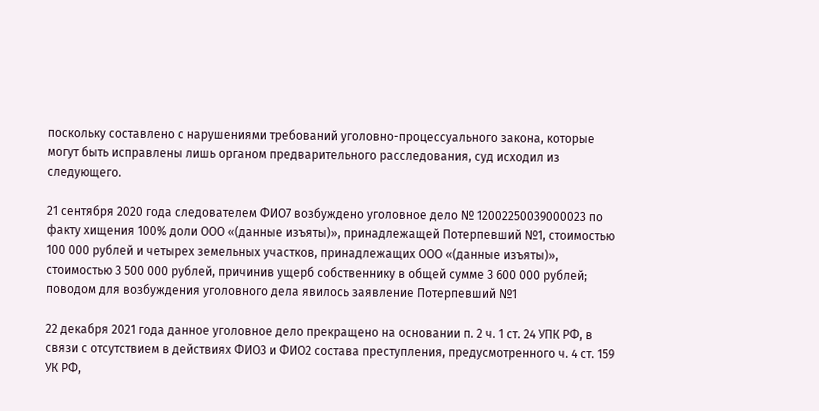поскольку составлено с нарушениями требований уголовно-процессуального закона, которые могут быть исправлены лишь органом предварительного расследования, суд исходил из следующего.

21 сентября 2020 года следователем ФИО7 возбуждено уголовное дело № 12002250039000023 по факту хищения 100% доли ООО «(данные изъяты)», принадлежащей Потерпевший №1, стоимостью 100 000 рублей и четырех земельных участков, принадлежащих ООО «(данные изъяты)», стоимостью 3 500 000 рублей, причинив ущерб собственнику в общей сумме 3 600 000 рублей; поводом для возбуждения уголовного дела явилось заявление Потерпевший №1

22 декабря 2021 года данное уголовное дело прекращено на основании п. 2 ч. 1 ст. 24 УПК РФ, в связи с отсутствием в действиях ФИО3 и ФИО2 состава преступления, предусмотренного ч. 4 ст. 159 УК РФ,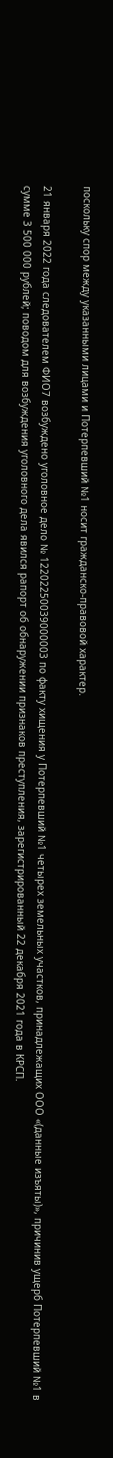поскольку спор между указанными лицами и Потерпевший №1 носит гражданско-правовой характер.

21 января 2022 года следователем ФИО7 возбуждено уголовное дело № 12202250039000003 по факту хищения у Потерпевший №1 четырех земельных участков, принадлежащих ООО «(данные изъяты)», причинив ущерб Потерпевший №1 в сумме 3 500 000 рублей; поводом для возбуждения уголовного дела явился рапорт об обнаружении признаков преступления, зарегистрированный 22 декабря 2021 года в КРСП.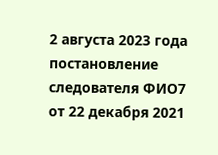2 августа 2023 года постановление следователя ФИО7 от 22 декабря 2021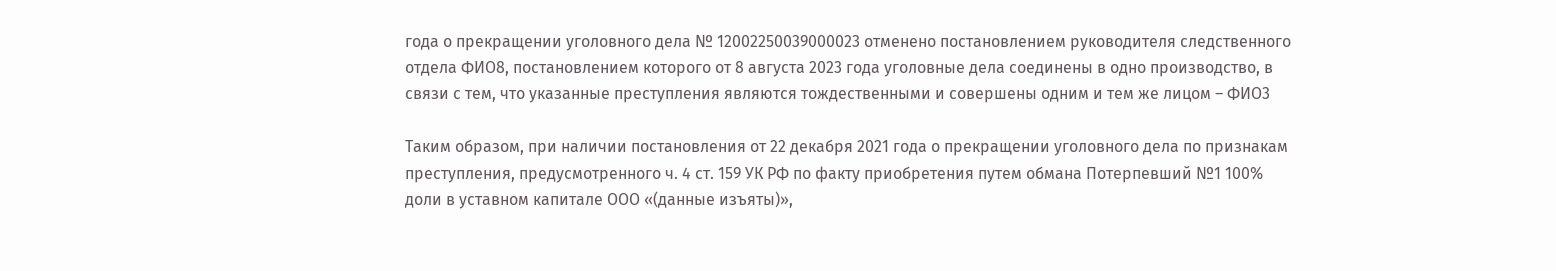года о прекращении уголовного дела № 12002250039000023 отменено постановлением руководителя следственного отдела ФИО8, постановлением которого от 8 августа 2023 года уголовные дела соединены в одно производство, в связи с тем, что указанные преступления являются тождественными и совершены одним и тем же лицом – ФИО3

Таким образом, при наличии постановления от 22 декабря 2021 года о прекращении уголовного дела по признакам преступления, предусмотренного ч. 4 ст. 159 УК РФ по факту приобретения путем обмана Потерпевший №1 100% доли в уставном капитале ООО «(данные изъяты)»,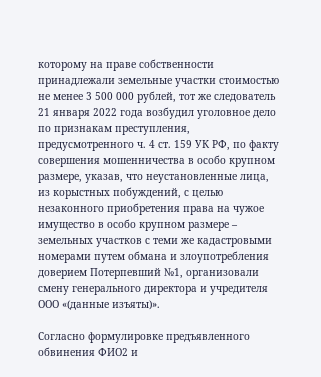которому на праве собственности принадлежали земельные участки стоимостью не менее 3 500 000 рублей, тот же следователь 21 января 2022 года возбудил уголовное дело по признакам преступления, предусмотренного ч. 4 ст. 159 УК РФ, по факту совершения мошенничества в особо крупном размере, указав, что неустановленные лица, из корыстных побуждений, с целью незаконного приобретения права на чужое имущество в особо крупном размере – земельных участков с теми же кадастровыми номерами путем обмана и злоупотребления доверием Потерпевший №1, организовали смену генерального директора и учредителя ООО «(данные изъяты)».

Согласно формулировке предъявленного обвинения ФИО2 и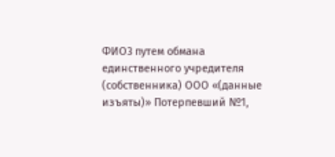ФИО3 путем обмана единственного учредителя (собственника) ООО «(данные изъяты)» Потерпевший №1,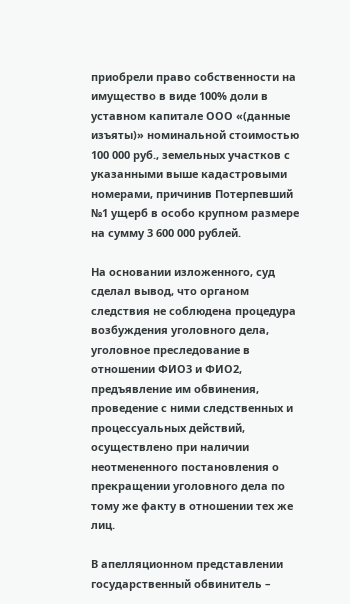приобрели право собственности на имущество в виде 100% доли в уставном капитале ООО «(данные изъяты)» номинальной стоимостью 100 000 руб., земельных участков с указанными выше кадастровыми номерами, причинив Потерпевший №1 ущерб в особо крупном размере на сумму 3 600 000 рублей.

На основании изложенного, суд сделал вывод, что органом следствия не соблюдена процедура возбуждения уголовного дела, уголовное преследование в отношении ФИО3 и ФИО2, предъявление им обвинения, проведение с ними следственных и процессуальных действий, осуществлено при наличии неотмененного постановления о прекращении уголовного дела по тому же факту в отношении тех же лиц.

В апелляционном представлении государственный обвинитель –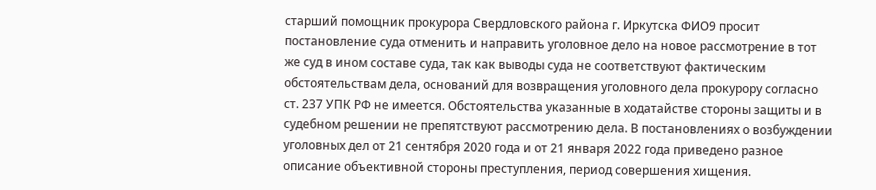старший помощник прокурора Свердловского района г. Иркутска ФИО9 просит постановление суда отменить и направить уголовное дело на новое рассмотрение в тот же суд в ином составе суда, так как выводы суда не соответствуют фактическим обстоятельствам дела, оснований для возвращения уголовного дела прокурору согласно ст. 237 УПК РФ не имеется. Обстоятельства указанные в ходатайстве стороны защиты и в судебном решении не препятствуют рассмотрению дела. В постановлениях о возбуждении уголовных дел от 21 сентября 2020 года и от 21 января 2022 года приведено разное описание объективной стороны преступления, период совершения хищения.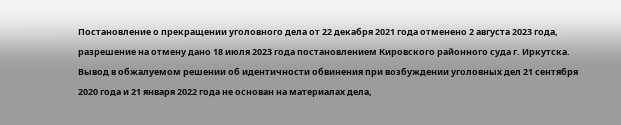Постановление о прекращении уголовного дела от 22 декабря 2021 года отменено 2 августа 2023 года, разрешение на отмену дано 18 июля 2023 года постановлением Кировского районного суда г. Иркутска. Вывод в обжалуемом решении об идентичности обвинения при возбуждении уголовных дел 21 сентября 2020 года и 21 января 2022 года не основан на материалах дела,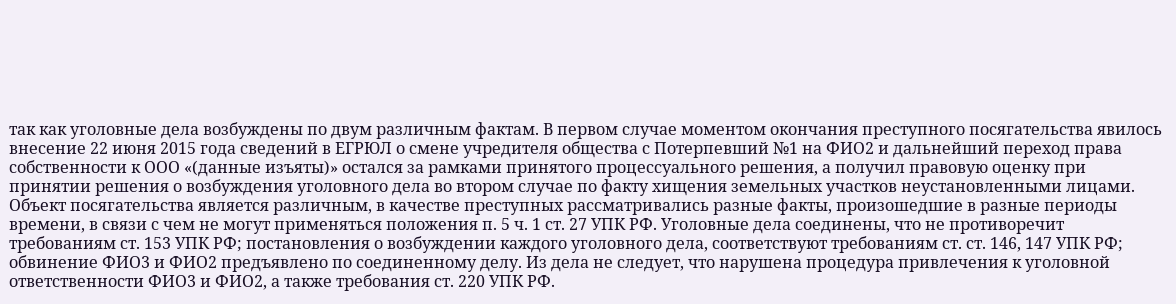так как уголовные дела возбуждены по двум различным фактам. В первом случае моментом окончания преступного посягательства явилось внесение 22 июня 2015 года сведений в ЕГРЮЛ о смене учредителя общества с Потерпевший №1 на ФИО2 и дальнейший переход права собственности к ООО «(данные изъяты)» остался за рамками принятого процессуального решения, а получил правовую оценку при принятии решения о возбуждения уголовного дела во втором случае по факту хищения земельных участков неустановленными лицами. Объект посягательства является различным, в качестве преступных рассматривались разные факты, произошедшие в разные периоды времени, в связи с чем не могут применяться положения п. 5 ч. 1 ст. 27 УПК РФ. Уголовные дела соединены, что не противоречит требованиям ст. 153 УПК РФ; постановления о возбуждении каждого уголовного дела, соответствуют требованиям ст. ст. 146, 147 УПК РФ; обвинение ФИО3 и ФИО2 предъявлено по соединенному делу. Из дела не следует, что нарушена процедура привлечения к уголовной ответственности ФИО3 и ФИО2, а также требования ст. 220 УПК РФ.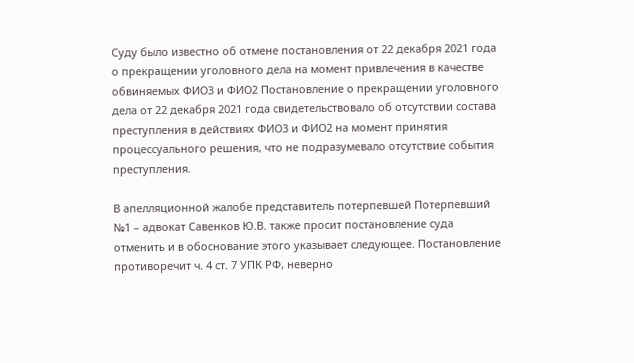Суду было известно об отмене постановления от 22 декабря 2021 года о прекращении уголовного дела на момент привлечения в качестве обвиняемых ФИО3 и ФИО2 Постановление о прекращении уголовного дела от 22 декабря 2021 года свидетельствовало об отсутствии состава преступления в действиях ФИО3 и ФИО2 на момент принятия процессуального решения, что не подразумевало отсутствие события преступления.

В апелляционной жалобе представитель потерпевшей Потерпевший №1 – адвокат Савенков Ю.В. также просит постановление суда отменить и в обоснование этого указывает следующее. Постановление противоречит ч. 4 ст. 7 УПК РФ, неверно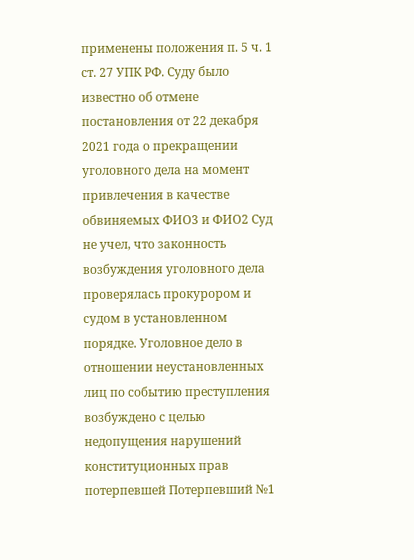применены положения п. 5 ч. 1 ст. 27 УПК РФ. Суду было известно об отмене постановления от 22 декабря 2021 года о прекращении уголовного дела на момент привлечения в качестве обвиняемых ФИО3 и ФИО2 Суд не учел, что законность возбуждения уголовного дела проверялась прокурором и судом в установленном порядке. Уголовное дело в отношении неустановленных лиц по событию преступления возбуждено с целью недопущения нарушений конституционных прав потерпевшей Потерпевший №1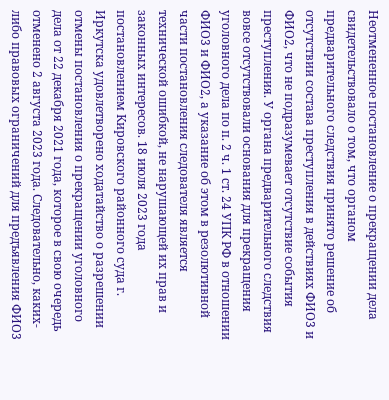Неотмененное постановление о прекращении дела свидетельствовало о том, что органом предварительного следствия принято решение об отсутствии состава преступления в действиях ФИО3 и ФИО2, что не подразумевает отсутствие события преступления. У органа предварительного следствия вовсе отсутствовали основания для прекращения уголовного дела по п. 2 ч. 1 ст. 24 УПК РФ в отношении ФИО3 и ФИО2, а указание об этом в резолютивной части постановления следователя является технической ошибкой, не нарушающей их прав и законных интересов. 18 июля 2023 года постановлением Кировского районного суда г. Иркутска удовлетворено ходатайство о разрешении отмены постановления о прекращении уголовного дела от 22 декабря 2021 года, которое в свою очередь отменено 2 августа 2023 года. Следовательно, каких-либо правовых ограничений для предъявления ФИО3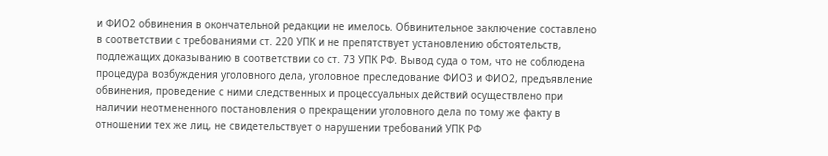и ФИО2 обвинения в окончательной редакции не имелось. Обвинительное заключение составлено в соответствии с требованиями ст. 220 УПК и не препятствует установлению обстоятельств, подлежащих доказыванию в соответствии со ст. 73 УПК РФ. Вывод суда о том, что не соблюдена процедура возбуждения уголовного дела, уголовное преследование ФИО3 и ФИО2, предъявление обвинения, проведение с ними следственных и процессуальных действий осуществлено при наличии неотмененного постановления о прекращении уголовного дела по тому же факту в отношении тех же лиц, не свидетельствует о нарушении требований УПК РФ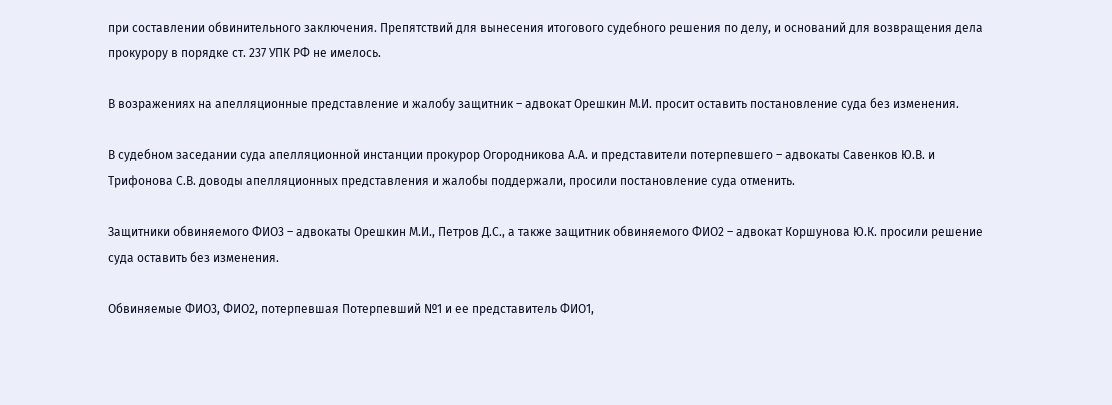при составлении обвинительного заключения. Препятствий для вынесения итогового судебного решения по делу, и оснований для возвращения дела прокурору в порядке ст. 237 УПК РФ не имелось.

В возражениях на апелляционные представление и жалобу защитник – адвокат Орешкин М.И. просит оставить постановление суда без изменения.

В судебном заседании суда апелляционной инстанции прокурор Огородникова А.А. и представители потерпевшего – адвокаты Савенков Ю.В. и Трифонова С.В. доводы апелляционных представления и жалобы поддержали, просили постановление суда отменить.

Защитники обвиняемого ФИО3 – адвокаты Орешкин М.И., Петров Д.С., а также защитник обвиняемого ФИО2 – адвокат Коршунова Ю.К. просили решение суда оставить без изменения.

Обвиняемые ФИО3, ФИО2, потерпевшая Потерпевший №1 и ее представитель ФИО1,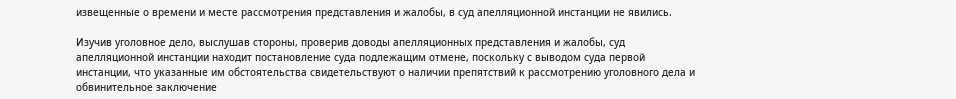извещенные о времени и месте рассмотрения представления и жалобы, в суд апелляционной инстанции не явились.

Изучив уголовное дело, выслушав стороны, проверив доводы апелляционных представления и жалобы, суд апелляционной инстанции находит постановление суда подлежащим отмене, поскольку с выводом суда первой инстанции, что указанные им обстоятельства свидетельствуют о наличии препятствий к рассмотрению уголовного дела и обвинительное заключение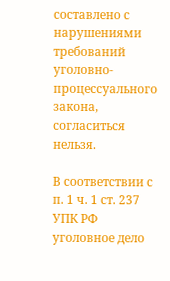составлено с нарушениями требований уголовно-процессуального закона, согласиться нельзя.

В соответствии с п. 1 ч. 1 ст. 237 УПК РФ уголовное дело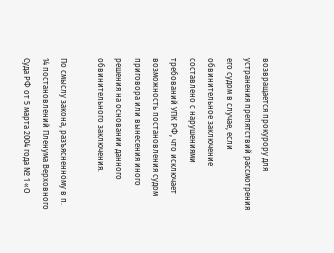возвращается прокурору для устранения препятствий рассмотрения его судом в случае, если обвинительное заключение составлено с нарушениями требований УПК РФ, что исключает возможность постановления судом приговора или вынесения иного решения на основании данного обвинительного заключения.

По смыслу закона, разъясненному в п. 14 постановлений Пленума Верховного Суда РФ от 5 марта 2004 года № 1 «О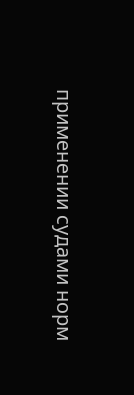применении судами норм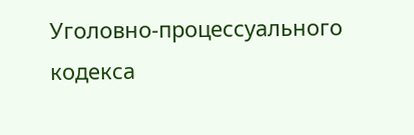Уголовно-процессуального кодекса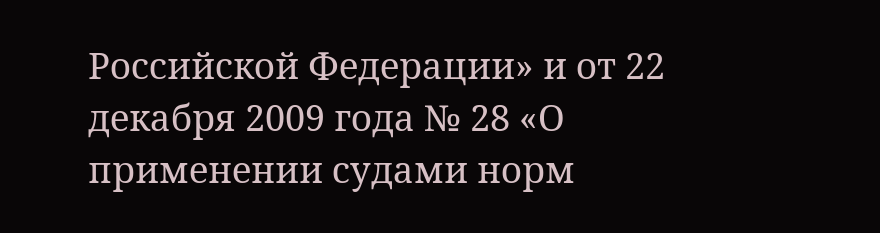Российской Федерации» и от 22 декабря 2009 года № 28 «О применении судами норм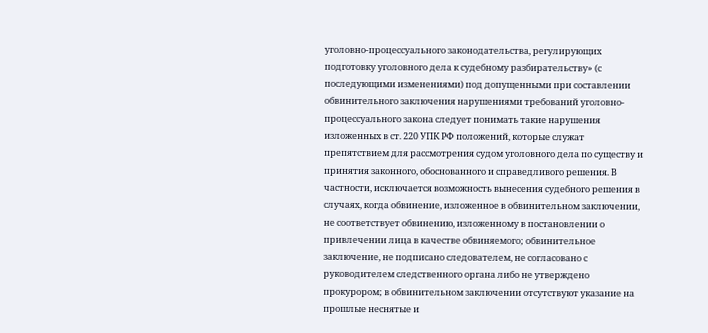уголовно-процессуального законодательства, регулирующих подготовку уголовного дела к судебному разбирательству» (с последующими изменениями) под допущенными при составлении обвинительного заключения нарушениями требований уголовно-процессуального закона следует понимать такие нарушения изложенных в ст. 220 УПК РФ положений, которые служат препятствием для рассмотрения судом уголовного дела по существу и принятия законного, обоснованного и справедливого решения. В частности, исключается возможность вынесения судебного решения в случаях, когда обвинение, изложенное в обвинительном заключении, не соответствует обвинению, изложенному в постановлении о привлечении лица в качестве обвиняемого; обвинительное заключение, не подписано следователем, не согласовано с руководителем следственного органа либо не утверждено прокурором; в обвинительном заключении отсутствуют указание на прошлые неснятые и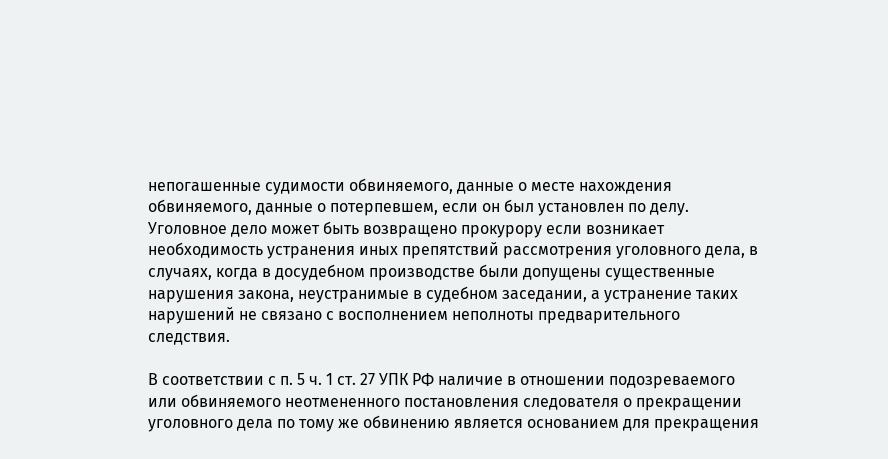непогашенные судимости обвиняемого, данные о месте нахождения обвиняемого, данные о потерпевшем, если он был установлен по делу. Уголовное дело может быть возвращено прокурору если возникает необходимость устранения иных препятствий рассмотрения уголовного дела, в случаях, когда в досудебном производстве были допущены существенные нарушения закона, неустранимые в судебном заседании, а устранение таких нарушений не связано с восполнением неполноты предварительного следствия.

В соответствии с п. 5 ч. 1 ст. 27 УПК РФ наличие в отношении подозреваемого или обвиняемого неотмененного постановления следователя о прекращении уголовного дела по тому же обвинению является основанием для прекращения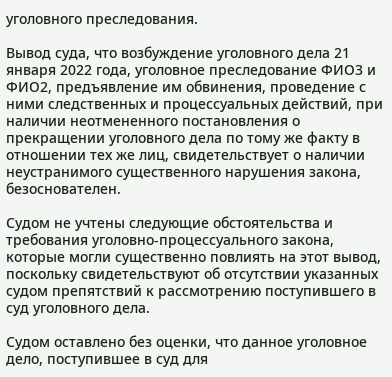уголовного преследования.

Вывод суда, что возбуждение уголовного дела 21 января 2022 года, уголовное преследование ФИО3 и ФИО2, предъявление им обвинения, проведение с ними следственных и процессуальных действий, при наличии неотмененного постановления о прекращении уголовного дела по тому же факту в отношении тех же лиц, свидетельствует о наличии неустранимого существенного нарушения закона, безоснователен.

Судом не учтены следующие обстоятельства и требования уголовно-процессуального закона, которые могли существенно повлиять на этот вывод, поскольку свидетельствуют об отсутствии указанных судом препятствий к рассмотрению поступившего в суд уголовного дела.

Судом оставлено без оценки, что данное уголовное дело, поступившее в суд для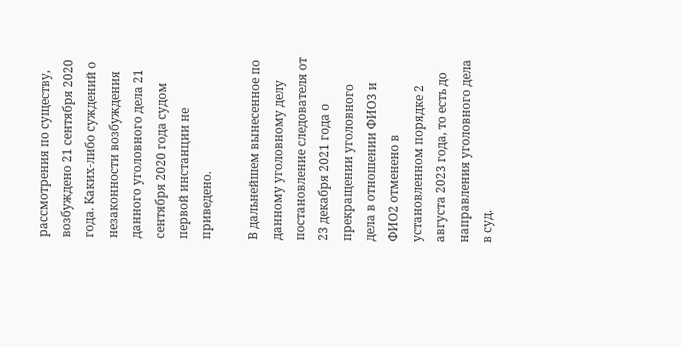рассмотрения по существу, возбуждено 21 сентября 2020 года. Каких-либо суждений о незаконности возбуждения данного уголовного дела 21 сентября 2020 года судом первой инстанции не приведено.

В дальнейшем вынесенное по данному уголовному делу постановление следователя от 23 декабря 2021 года о прекращении уголовного дела в отношении ФИО3 и ФИО2 отменено в установленном порядке 2 августа 2023 года, то есть до направления уголовного дела в суд.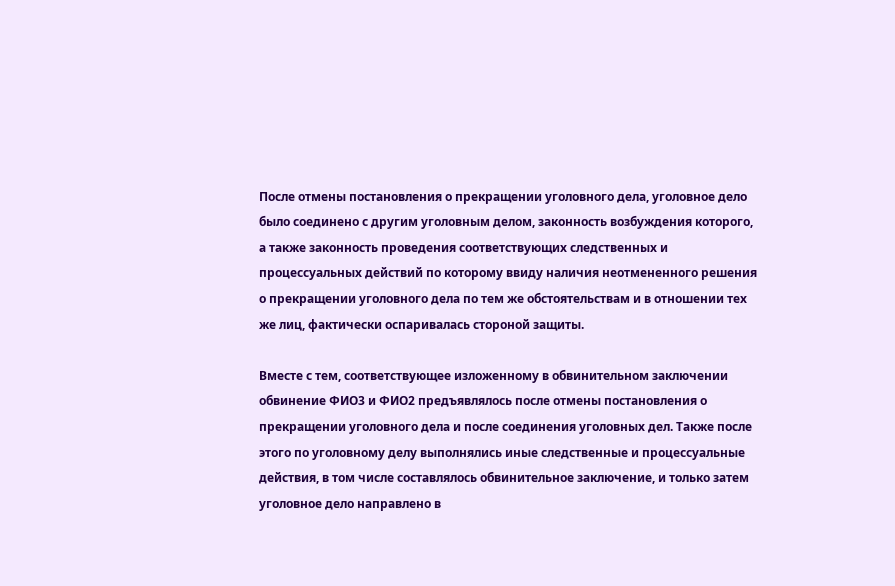После отмены постановления о прекращении уголовного дела, уголовное дело было соединено с другим уголовным делом, законность возбуждения которого, а также законность проведения соответствующих следственных и процессуальных действий по которому ввиду наличия неотмененного решения о прекращении уголовного дела по тем же обстоятельствам и в отношении тех же лиц, фактически оспаривалась стороной защиты.

Вместе с тем, соответствующее изложенному в обвинительном заключении обвинение ФИО3 и ФИО2 предъявлялось после отмены постановления о прекращении уголовного дела и после соединения уголовных дел. Также после этого по уголовному делу выполнялись иные следственные и процессуальные действия, в том числе составлялось обвинительное заключение, и только затем уголовное дело направлено в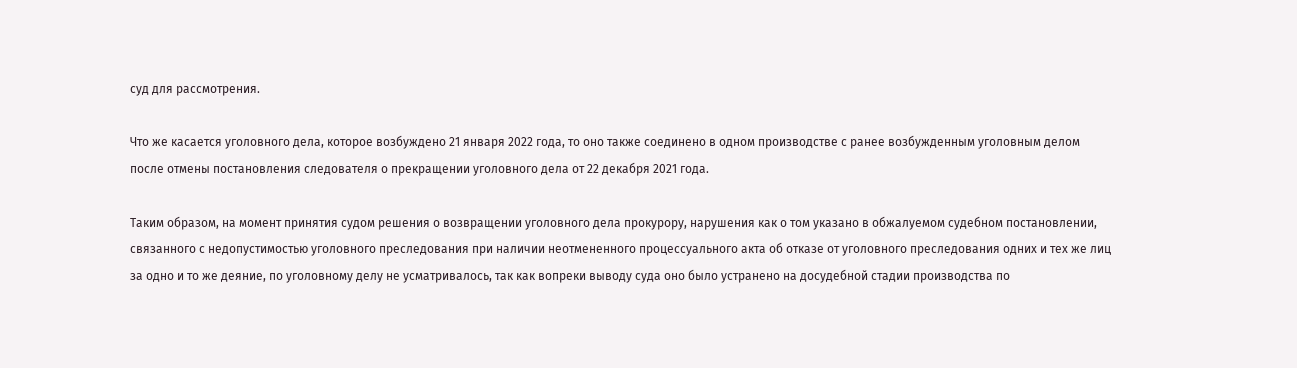суд для рассмотрения.

Что же касается уголовного дела, которое возбуждено 21 января 2022 года, то оно также соединено в одном производстве с ранее возбужденным уголовным делом после отмены постановления следователя о прекращении уголовного дела от 22 декабря 2021 года.

Таким образом, на момент принятия судом решения о возвращении уголовного дела прокурору, нарушения как о том указано в обжалуемом судебном постановлении, связанного с недопустимостью уголовного преследования при наличии неотмененного процессуального акта об отказе от уголовного преследования одних и тех же лиц за одно и то же деяние, по уголовному делу не усматривалось, так как вопреки выводу суда оно было устранено на досудебной стадии производства по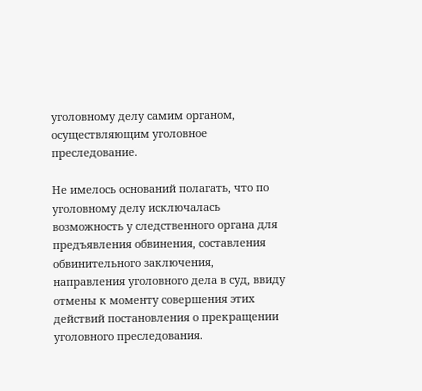уголовному делу самим органом, осуществляющим уголовное преследование.

Не имелось оснований полагать, что по уголовному делу исключалась возможность у следственного органа для предъявления обвинения, составления обвинительного заключения, направления уголовного дела в суд, ввиду отмены к моменту совершения этих действий постановления о прекращении уголовного преследования.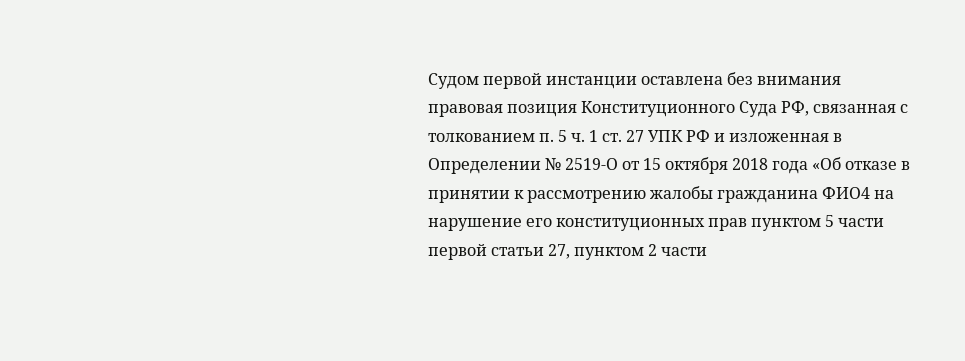Судом первой инстанции оставлена без внимания правовая позиция Конституционного Суда РФ, связанная с толкованием п. 5 ч. 1 ст. 27 УПК РФ и изложенная в Определении № 2519-О от 15 октября 2018 года «Об отказе в принятии к рассмотрению жалобы гражданина ФИО4 на нарушение его конституционных прав пунктом 5 части первой статьи 27, пунктом 2 части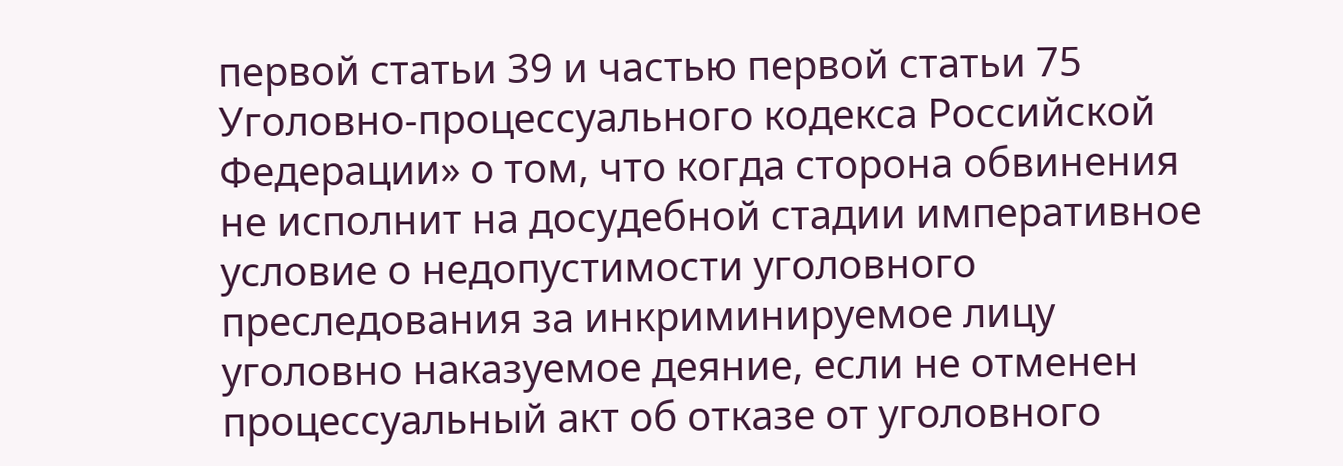первой статьи 39 и частью первой статьи 75 Уголовно-процессуального кодекса Российской Федерации» о том, что когда сторона обвинения не исполнит на досудебной стадии императивное условие о недопустимости уголовного преследования за инкриминируемое лицу уголовно наказуемое деяние, если не отменен процессуальный акт об отказе от уголовного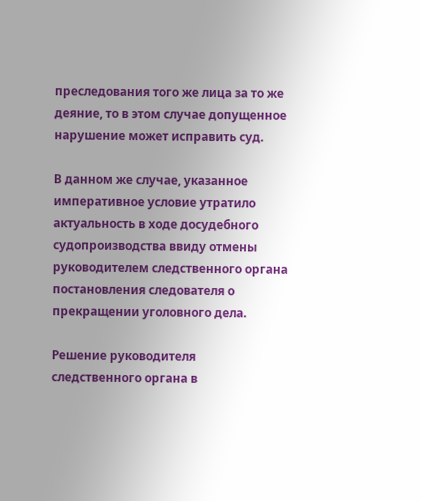преследования того же лица за то же деяние, то в этом случае допущенное нарушение может исправить суд.

В данном же случае, указанное императивное условие утратило актуальность в ходе досудебного судопроизводства ввиду отмены руководителем следственного органа постановления следователя о прекращении уголовного дела.

Решение руководителя следственного органа в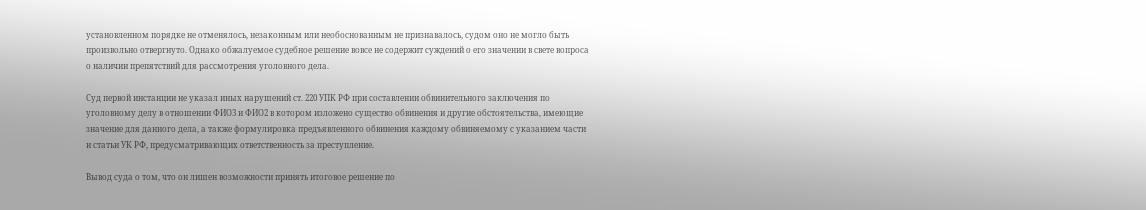установленном порядке не отменялось, незаконным или необоснованным не признавалось, судом оно не могло быть произвольно отвергнуто. Однако обжалуемое судебное решение вовсе не содержит суждений о его значении в свете вопроса о наличии препятствий для рассмотрения уголовного дела.

Суд первой инстанции не указал иных нарушений ст. 220 УПК РФ при составлении обвинительного заключения по уголовному делу в отношении ФИО3 и ФИО2 в котором изложено существо обвинения и другие обстоятельства, имеющие значение для данного дела, а также формулировка предъявленного обвинения каждому обвиняемому с указанием части и статьи УК РФ, предусматривающих ответственность за преступление.

Вывод суда о том, что он лишен возможности принять итоговое решение по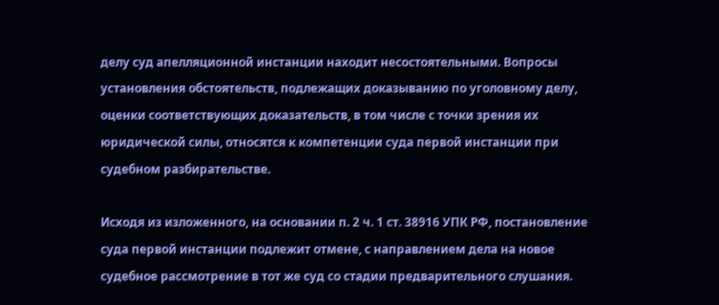делу суд апелляционной инстанции находит несостоятельными. Вопросы установления обстоятельств, подлежащих доказыванию по уголовному делу, оценки соответствующих доказательств, в том числе с точки зрения их юридической силы, относятся к компетенции суда первой инстанции при судебном разбирательстве.

Исходя из изложенного, на основании п. 2 ч. 1 ст. 38916 УПК РФ, постановление суда первой инстанции подлежит отмене, с направлением дела на новое судебное рассмотрение в тот же суд со стадии предварительного слушания.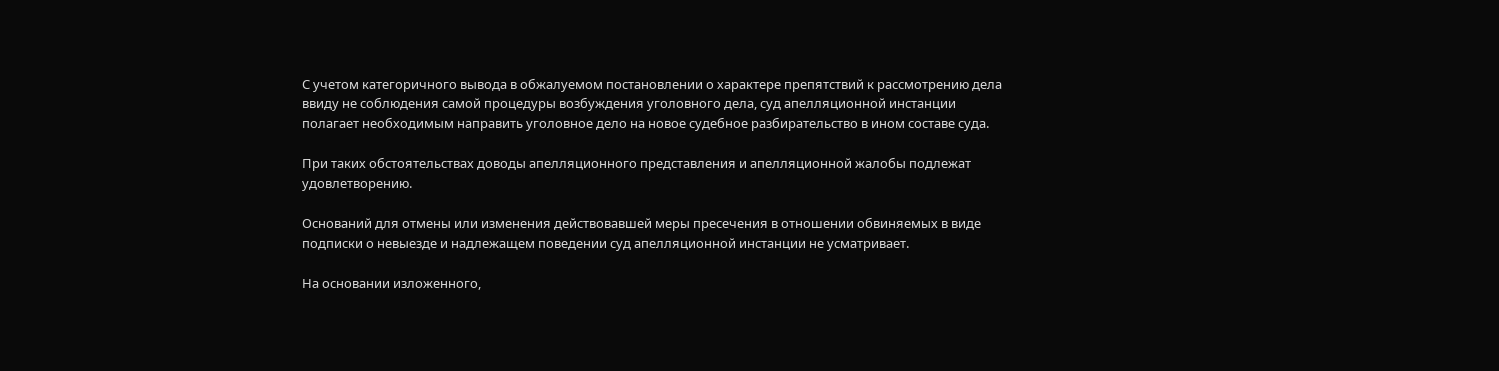С учетом категоричного вывода в обжалуемом постановлении о характере препятствий к рассмотрению дела ввиду не соблюдения самой процедуры возбуждения уголовного дела, суд апелляционной инстанции полагает необходимым направить уголовное дело на новое судебное разбирательство в ином составе суда.

При таких обстоятельствах доводы апелляционного представления и апелляционной жалобы подлежат удовлетворению.

Оснований для отмены или изменения действовавшей меры пресечения в отношении обвиняемых в виде подписки о невыезде и надлежащем поведении суд апелляционной инстанции не усматривает.

На основании изложенного,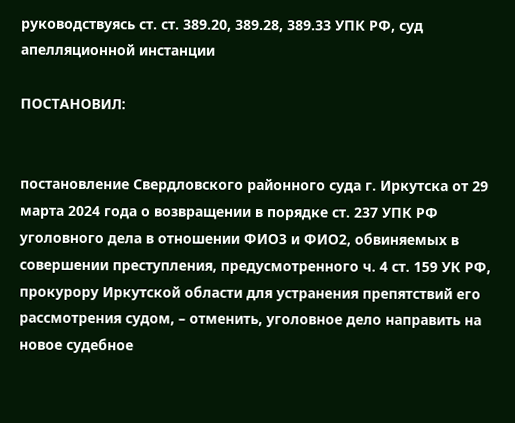руководствуясь ст. ст. 389.20, 389.28, 389.33 УПК РФ, суд апелляционной инстанции

ПОСТАНОВИЛ:


постановление Свердловского районного суда г. Иркутска от 29 марта 2024 года о возвращении в порядке ст. 237 УПК РФ уголовного дела в отношении ФИО3 и ФИО2, обвиняемых в совершении преступления, предусмотренного ч. 4 ст. 159 УК РФ, прокурору Иркутской области для устранения препятствий его рассмотрения судом, – отменить, уголовное дело направить на новое судебное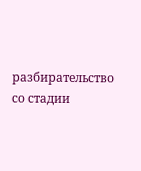разбирательство со стадии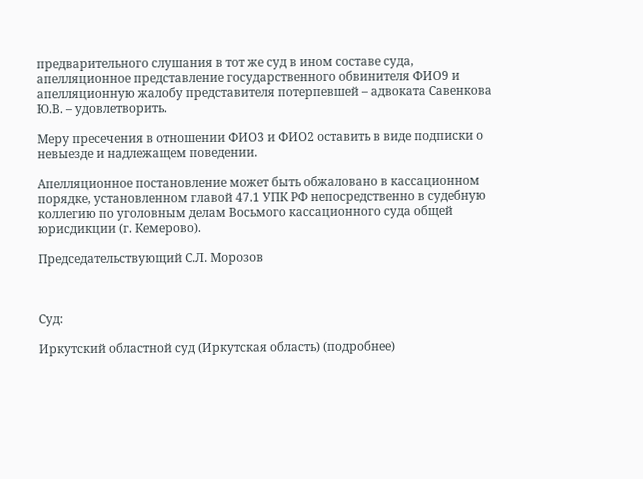предварительного слушания в тот же суд в ином составе суда, апелляционное представление государственного обвинителя ФИО9 и апелляционную жалобу представителя потерпевшей – адвоката Савенкова Ю.В. – удовлетворить.

Меру пресечения в отношении ФИО3 и ФИО2 оставить в виде подписки о невыезде и надлежащем поведении.

Апелляционное постановление может быть обжаловано в кассационном порядке, установленном главой 47.1 УПК РФ непосредственно в судебную коллегию по уголовным делам Восьмого кассационного суда общей юрисдикции (г. Кемерово).

Председательствующий С.Л. Морозов



Суд:

Иркутский областной суд (Иркутская область) (подробнее)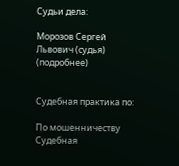Судьи дела:

Морозов Сергей Львович (судья) (подробнее)


Судебная практика по:

По мошенничеству
Судебная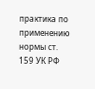практика по применению нормы ст. 159 УК РФ